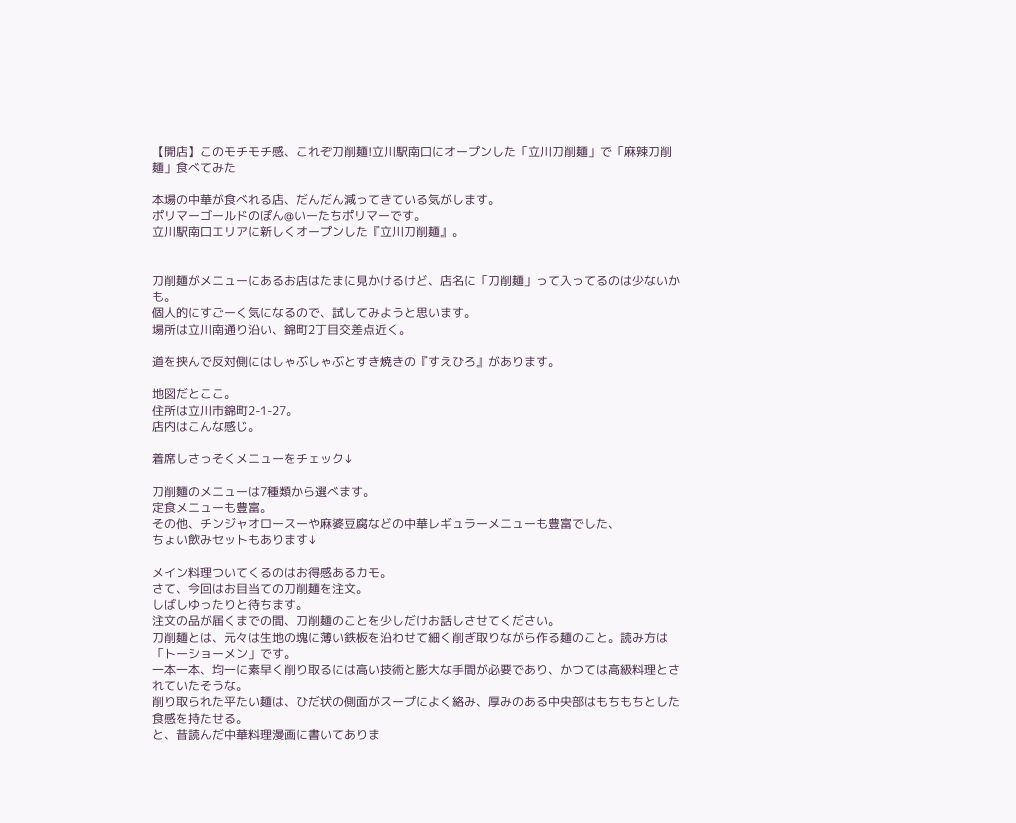【開店】このモチモチ感、これぞ刀削麺!立川駅南口にオープンした「立川刀削麺」で「麻辣刀削麺」食べてみた

本場の中華が食べれる店、だんだん減ってきている気がします。
ポリマーゴールドのぽん@いーたちポリマーです。
立川駅南口エリアに新しくオープンした『立川刀削麺』。


刀削麺がメニューにあるお店はたまに見かけるけど、店名に「刀削麺」って入ってるのは少ないかも。
個人的にすごーく気になるので、試してみようと思います。
場所は立川南通り沿い、錦町2丁目交差点近く。

道を挟んで反対側にはしゃぶしゃぶとすき焼きの『すえひろ』があります。

地図だとここ。
住所は立川市錦町2-1-27。
店内はこんな感じ。

着席しさっそくメニューをチェック↓

刀削麵のメニューは7種類から選べます。
定食メニューも豊富。
その他、チンジャオロースーや麻婆豆腐などの中華レギュラーメニューも豊富でした、
ちょい飲みセットもあります↓

メイン料理ついてくるのはお得感あるカモ。
さて、今回はお目当ての刀削麺を注文。
しばしゆったりと待ちます。
注文の品が届くまでの間、刀削麺のことを少しだけお話しさせてください。
刀削麺とは、元々は生地の塊に薄い鉄板を沿わせて細く削ぎ取りながら作る麺のこと。読み方は「トーショーメン」です。
一本一本、均一に素早く削り取るには高い技術と膨大な手間が必要であり、かつては高級料理とされていたそうな。
削り取られた平たい麺は、ひだ状の側面がスープによく絡み、厚みのある中央部はもちもちとした食感を持たせる。
と、昔読んだ中華料理漫画に書いてありま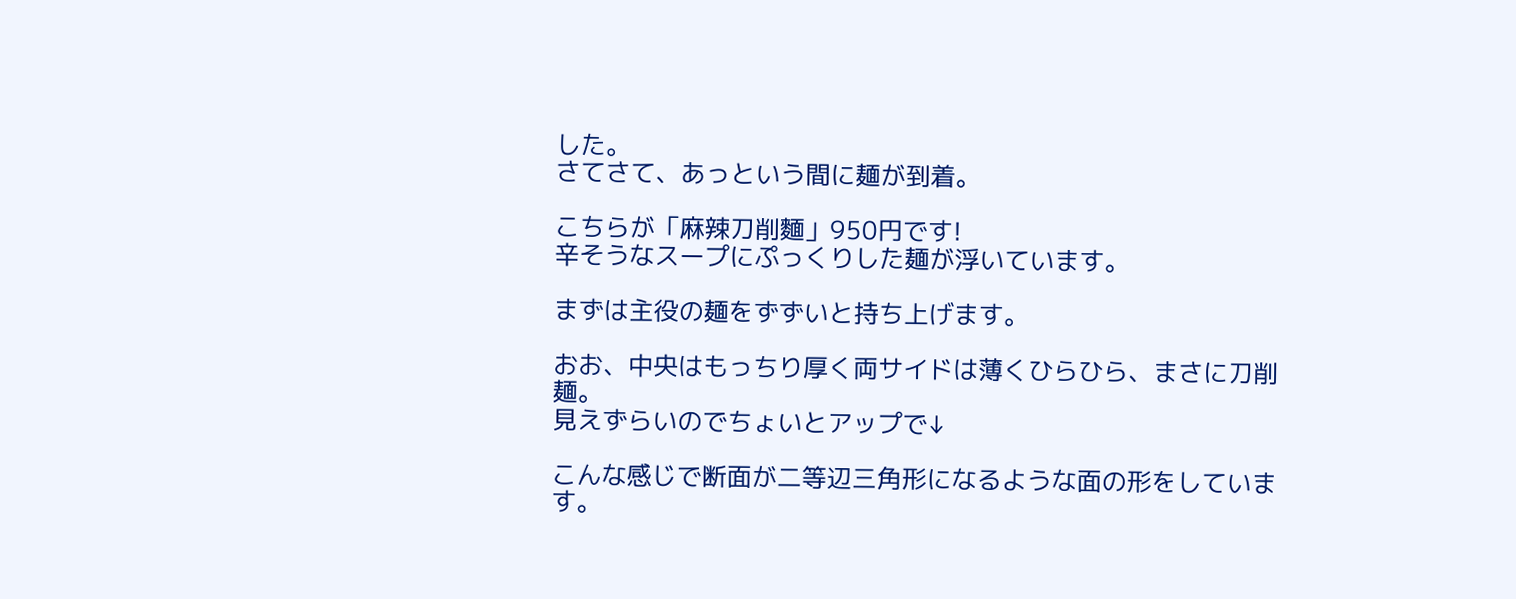した。
さてさて、あっという間に麺が到着。

こちらが「麻辣刀削麵」950円です!
辛そうなスープにぷっくりした麺が浮いています。

まずは主役の麺をずずいと持ち上げます。

おお、中央はもっちり厚く両サイドは薄くひらひら、まさに刀削麺。
見えずらいのでちょいとアップで↓

こんな感じで断面が二等辺三角形になるような面の形をしています。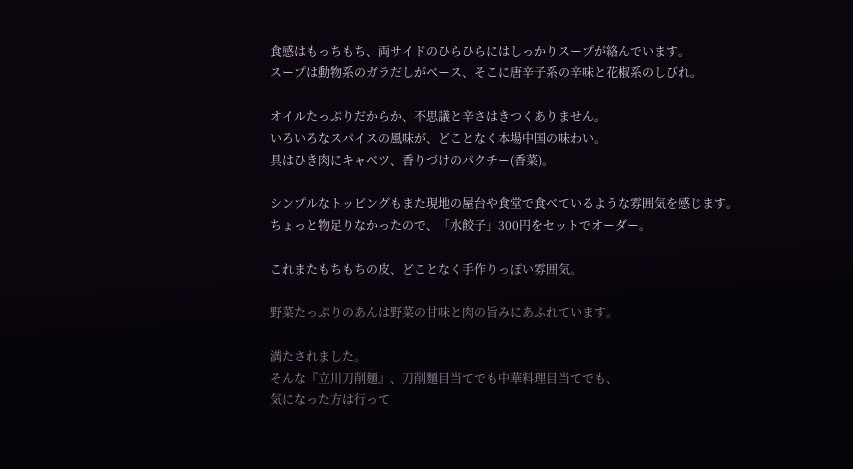食感はもっちもち、両サイドのひらひらにはしっかりスープが絡んでいます。
スープは動物系のガラだしがベース、そこに唐辛子系の辛味と花椒系のしびれ。

オイルたっぷりだからか、不思議と辛さはきつくありません。
いろいろなスパイスの風味が、どことなく本場中国の味わい。
具はひき肉にキャベツ、香りづけのパクチー(香菜)。

シンプルなトッピングもまた現地の屋台や食堂で食べているような雰囲気を感じます。
ちょっと物足りなかったので、「水餃子」300円をセットでオーダー。

これまたもちもちの皮、どことなく手作りっぽい雰囲気。

野菜たっぷりのあんは野菜の甘味と肉の旨みにあふれています。

満たされました。
そんな『立川刀削麺』、刀削麵目当てでも中華料理目当てでも、
気になった方は行って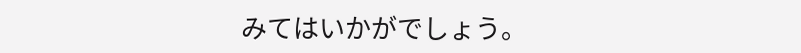みてはいかがでしょう。